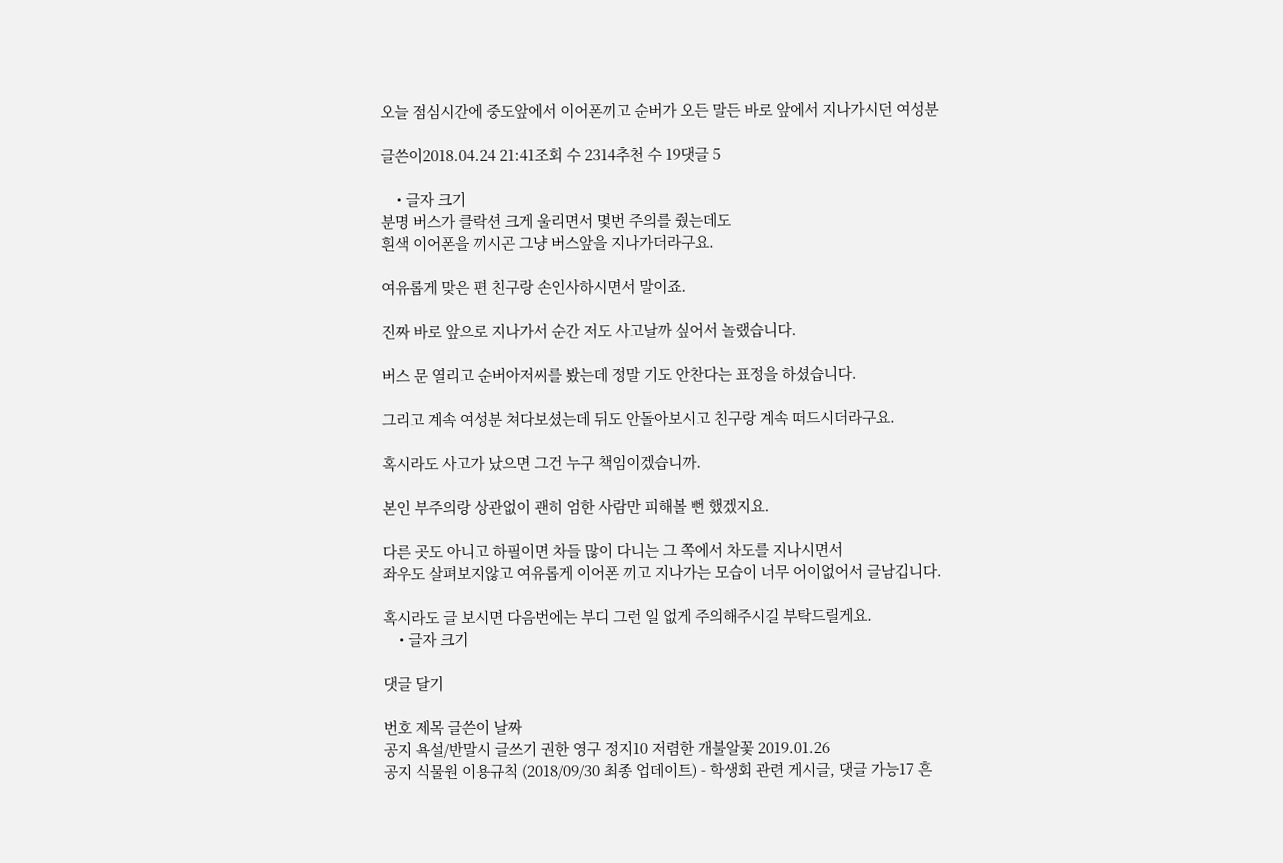오늘 점심시간에 중도앞에서 이어폰끼고 순버가 오든 말든 바로 앞에서 지나가시던 여성분

글쓴이2018.04.24 21:41조회 수 2314추천 수 19댓글 5

    • 글자 크기
분명 버스가 클락션 크게 울리면서 몇번 주의를 줬는데도
흰색 이어폰을 끼시곤 그냥 버스앞을 지나가더라구요.

여유롭게 맞은 편 친구랑 손인사하시면서 말이죠.

진짜 바로 앞으로 지나가서 순간 저도 사고날까 싶어서 놀랬습니다.

버스 문 열리고 순버아저씨를 봤는데 정말 기도 안찬다는 표정을 하셨습니다.

그리고 계속 여성분 쳐다보셨는데 뒤도 안돌아보시고 친구랑 계속 떠드시더라구요.

혹시라도 사고가 났으면 그건 누구 책임이겠습니까.

본인 부주의랑 상관없이 괜히 엄한 사람만 피해볼 뻔 했겠지요.

다른 곳도 아니고 하필이면 차들 많이 다니는 그 쪽에서 차도를 지나시면서
좌우도 살펴보지않고 여유롭게 이어폰 끼고 지나가는 모습이 너무 어이없어서 글남깁니다.

혹시라도 글 보시면 다음번에는 부디 그런 일 없게 주의해주시길 부탁드릴게요.
    • 글자 크기

댓글 달기

번호 제목 글쓴이 날짜
공지 욕설/반말시 글쓰기 권한 영구 정지10 저렴한 개불알꽃 2019.01.26
공지 식물원 이용규칙 (2018/09/30 최종 업데이트) - 학생회 관련 게시글, 댓글 가능17 흔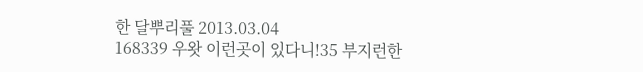한 달뿌리풀 2013.03.04
168339 우왓 이런곳이 있다니!35 부지런한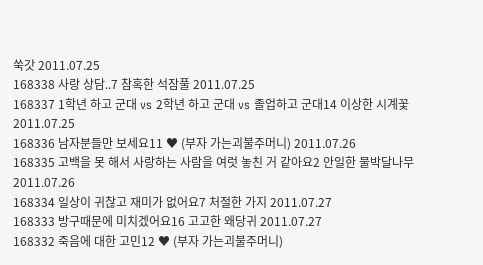쑥갓 2011.07.25
168338 사랑 상담..7 참혹한 석잠풀 2011.07.25
168337 1학년 하고 군대 vs 2학년 하고 군대 vs 졸업하고 군대14 이상한 시계꽃 2011.07.25
168336 남자분들만 보세요11 ♥ (부자 가는괴불주머니) 2011.07.26
168335 고백을 못 해서 사랑하는 사람을 여럿 놓친 거 같아요2 안일한 물박달나무 2011.07.26
168334 일상이 귀찮고 재미가 없어요7 처절한 가지 2011.07.27
168333 방구때문에 미치겠어요16 고고한 왜당귀 2011.07.27
168332 죽음에 대한 고민12 ♥ (부자 가는괴불주머니)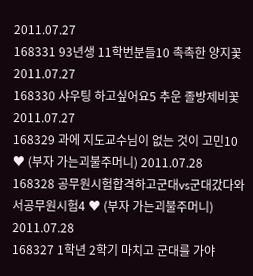2011.07.27
168331 93년생 11학번분들10 촉촉한 양지꽃 2011.07.27
168330 샤우팅 하고싶어요5 추운 졸방제비꽃 2011.07.27
168329 과에 지도교수님이 없는 것이 고민10 ♥ (부자 가는괴불주머니) 2011.07.28
168328 공무원시험합격하고군대vs군대갔다와서공무원시험4 ♥ (부자 가는괴불주머니) 2011.07.28
168327 1학년 2학기 마치고 군대를 가야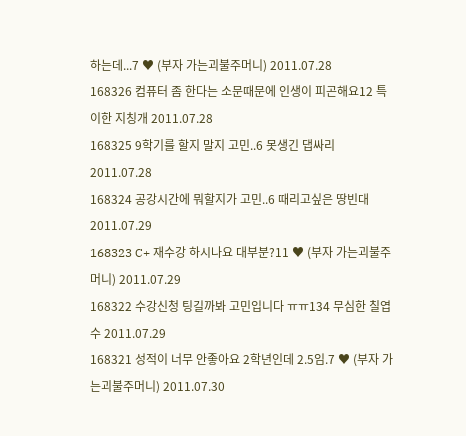하는데...7 ♥ (부자 가는괴불주머니) 2011.07.28
168326 컴퓨터 좀 한다는 소문때문에 인생이 피곤해요12 특이한 지칭개 2011.07.28
168325 9학기를 할지 말지 고민..6 못생긴 댑싸리 2011.07.28
168324 공강시간에 뭐할지가 고민..6 때리고싶은 땅빈대 2011.07.29
168323 C+ 재수강 하시나요 대부분?11 ♥ (부자 가는괴불주머니) 2011.07.29
168322 수강신청 팅길까봐 고민입니다 ㅠㅠ134 무심한 칠엽수 2011.07.29
168321 성적이 너무 안좋아요 2학년인데 2.5임.7 ♥ (부자 가는괴불주머니) 2011.07.30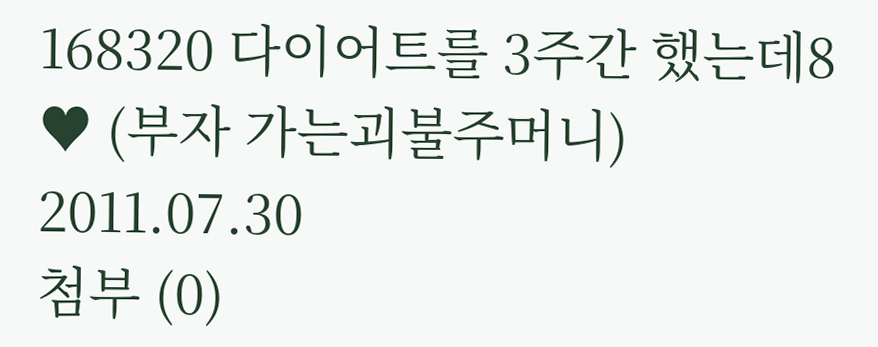168320 다이어트를 3주간 했는데8 ♥ (부자 가는괴불주머니) 2011.07.30
첨부 (0)